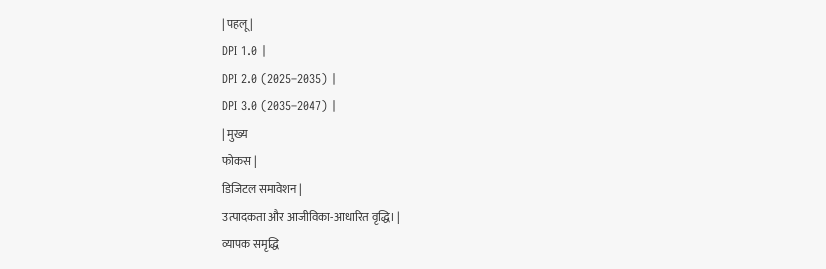| पहलू |
DPI 1.0 |
DPI 2.0 (2025–2035) |
DPI 3.0 (2035–2047) |
| मुख्य
फोकस |
डिजिटल समावेशन |
उत्पादकता और आजीविका-आधारित वृद्धि। |
व्यापक समृद्धि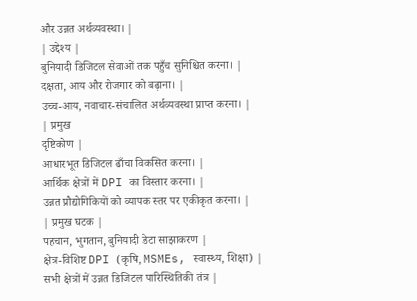और उन्नत अर्थव्यवस्था। |
| उद्देश्य |
बुनियादी डिजिटल सेवाओं तक पहुँच सुनिश्चित करना। |
दक्षता, आय और रोजगार को बढ़ाना। |
उच्च-आय, नवाचार-संचालित अर्थव्यवस्था प्राप्त करना। |
| प्रमुख
दृष्टिकोण |
आधारभूत डिजिटल ढाँचा विकसित करना। |
आर्थिक क्षेत्रों में DPI का विस्तार करना। |
उन्नत प्रौद्योगिकियों को व्यापक स्तर पर एकीकृत करना। |
| प्रमुख घटक |
पहचान, भुगतान, बुनियादी डेटा साझाकरण |
क्षेत्र-विशिष्ट DPI (कृषि, MSMEs, स्वास्थ्य, शिक्षा) |
सभी क्षेत्रों में उन्नत डिजिटल पारिस्थितिकी तंत्र |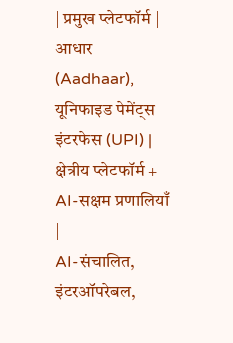| प्रमुख प्लेटफॉर्म |
आधार (Aadhaar), यूनिफाइड पेमेंट्स इंटरफेस (UPI) |
क्षेत्रीय प्लेटफॉर्म + AI-सक्षम प्रणालियाँ |
AI-संचालित, इंटरऑपरेबल,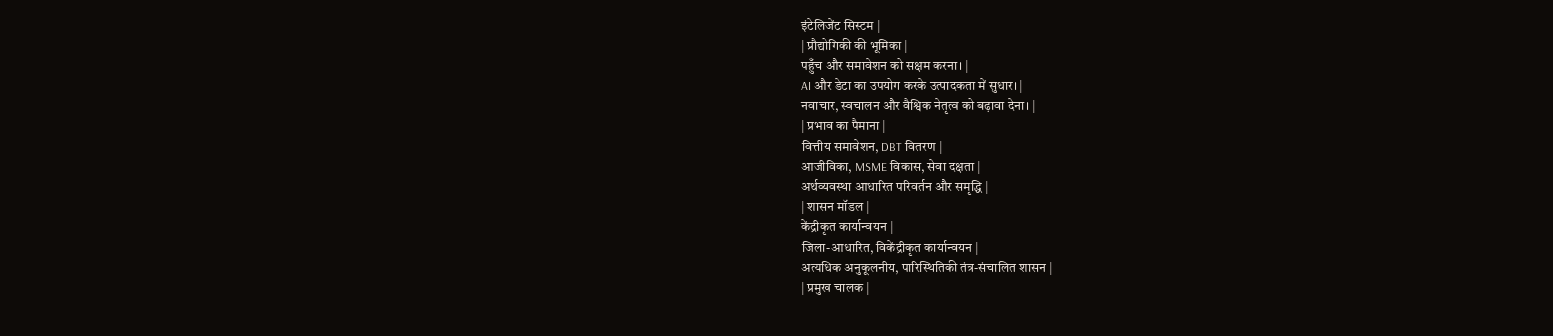इंटेलिजेंट सिस्टम |
| प्रौद्योगिकी की भूमिका |
पहुँच और समावेशन को सक्षम करना। |
AI और डेटा का उपयोग करके उत्पादकता में सुधार। |
नवाचार, स्वचालन और वैश्विक नेतृत्व को बढ़ावा देना। |
| प्रभाव का पैमाना |
वित्तीय समावेशन, DBT वितरण |
आजीविका, MSME विकास, सेवा दक्षता |
अर्थव्यवस्था आधारित परिवर्तन और समृद्धि |
| शासन मॉडल |
केंद्रीकृत कार्यान्वयन |
जिला-आधारित, विकेंद्रीकृत कार्यान्वयन |
अत्यधिक अनुकूलनीय, पारिस्थितिकी तंत्र-संचालित शासन |
| प्रमुख चालक |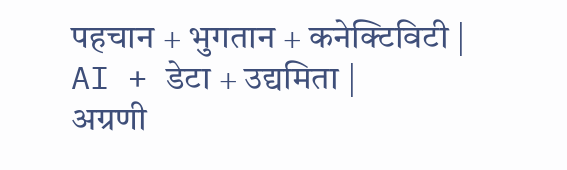पहचान + भुगतान + कनेक्टिविटी |
AI + डेटा + उद्यमिता |
अग्रणी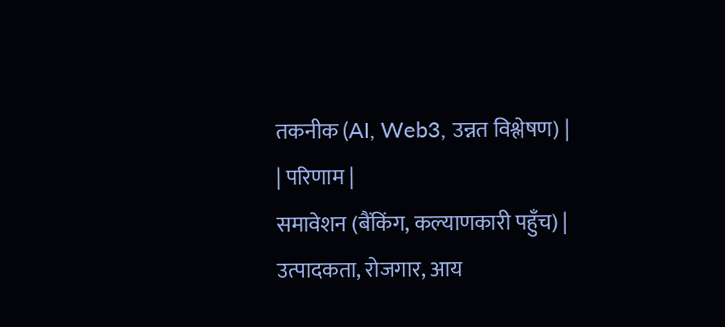तकनीक (AI, Web3, उन्नत विश्लेषण) |
| परिणाम |
समावेशन (बैंकिंग, कल्याणकारी पहुँच) |
उत्पादकता, रोजगार, आय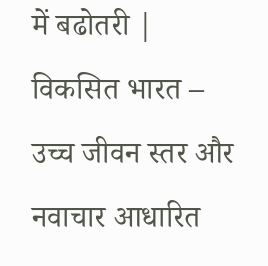में बढोतरी |
विकसित भारत – उच्च जीवन स्तर और नवाचार आधारित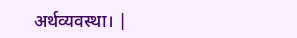अर्थव्यवस्था। |